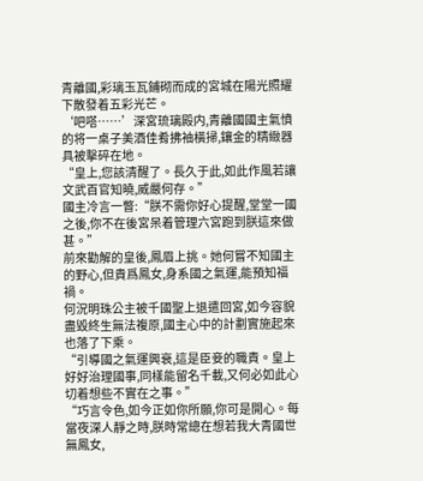青離國,彩璃玉瓦鋪砌而成的宮城在陽光照耀下散發着五彩光芒。
‘吧嗒……’深宮琉璃殿内,青離國國主氣憤的将一桌子美酒佳肴拂袖橫掃,鑲金的精緻器具被擊碎在地。
“皇上,您該清醒了。長久于此,如此作風若讓文武百官知曉,威嚴何存。”
國主冷言一瞥:“朕不需你好心提醒,堂堂一國之後,你不在後宮呆着管理六宮跑到朕這來做甚。”
前來勸解的皇後,鳳眉上挑。她何嘗不知國主的野心,但貴爲鳳女,身系國之氣運,能預知福禍。
何況明珠公主被千國聖上退遣回宮,如今容貌盡毀終生無法複原,國主心中的計劃實施起來也落了下乘。
“引導國之氣運興衰,這是臣妾的職責。皇上好好治理國事,同樣能留名千載,又何必如此心切着想些不實在之事。”
“巧言令色,如今正如你所願,你可是開心。每當夜深人靜之時,朕時常總在想若我大青國世無鳳女,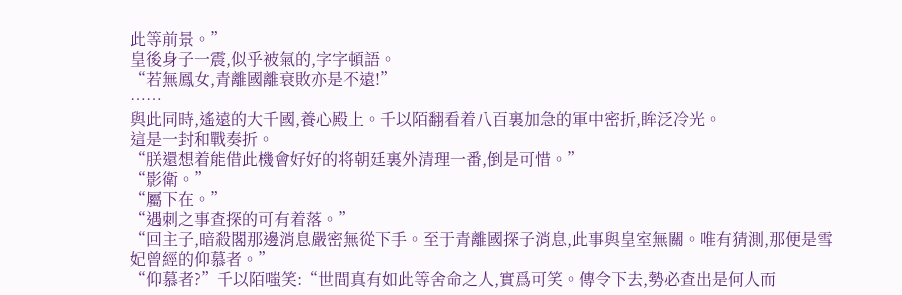此等前景。”
皇後身子一震,似乎被氣的,字字頓語。
“若無鳳女,青離國離衰敗亦是不遠!”
……
與此同時,遙遠的大千國,養心殿上。千以陌翻看着八百裏加急的軍中密折,眸泛冷光。
這是一封和戰奏折。
“朕還想着能借此機會好好的将朝廷裏外清理一番,倒是可惜。”
“影衛。”
“屬下在。”
“遇刺之事查探的可有着落。”
“回主子,暗殺閣那邊消息嚴密無從下手。至于青離國探子消息,此事與皇室無關。唯有猜測,那便是雪妃曾經的仰慕者。”
“仰慕者?”千以陌嗤笑:“世間真有如此等舍命之人,實爲可笑。傳令下去,勢必查出是何人而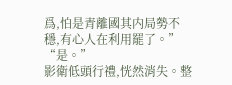爲,怕是青離國其内局勢不穩,有心人在利用罷了。”
“是。”
影衛低頭行禮,恍然消失。整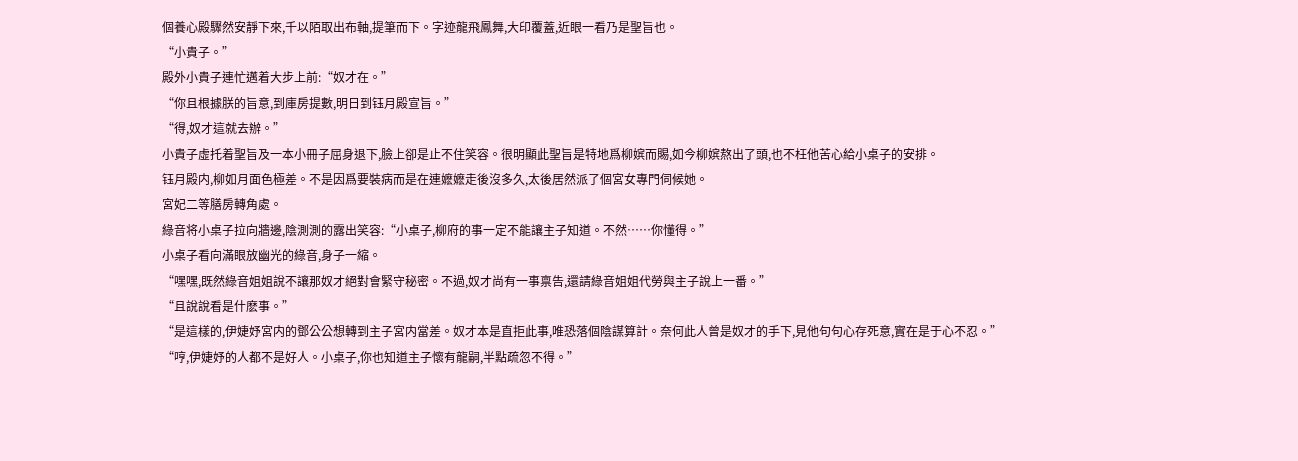個養心殿驟然安靜下來,千以陌取出布軸,提筆而下。字迹龍飛鳳舞,大印覆蓋,近眼一看乃是聖旨也。
“小貴子。”
殿外小貴子連忙邁着大步上前:“奴才在。”
“你且根據朕的旨意,到庫房提數,明日到钰月殿宣旨。”
“得,奴才這就去辦。”
小貴子虛托着聖旨及一本小冊子屈身退下,臉上卻是止不住笑容。很明顯此聖旨是特地爲柳嫔而賜,如今柳嫔熬出了頭,也不枉他苦心給小桌子的安排。
钰月殿内,柳如月面色極差。不是因爲要裝病而是在連嬷嬷走後沒多久,太後居然派了個宮女專門伺候她。
宮妃二等膳房轉角處。
綠音将小桌子拉向牆邊,陰測測的露出笑容:“小桌子,柳府的事一定不能讓主子知道。不然……你懂得。”
小桌子看向滿眼放幽光的綠音,身子一縮。
“嘿嘿,既然綠音姐姐說不讓那奴才絕對會緊守秘密。不過,奴才尚有一事禀告,還請綠音姐姐代勞與主子說上一番。”
“且說說看是什麽事。”
“是這樣的,伊婕妤宮内的鄧公公想轉到主子宮内當差。奴才本是直拒此事,唯恐落個陰謀算計。奈何此人曾是奴才的手下,見他句句心存死意,實在是于心不忍。”
“哼,伊婕妤的人都不是好人。小桌子,你也知道主子懷有龍嗣,半點疏忽不得。”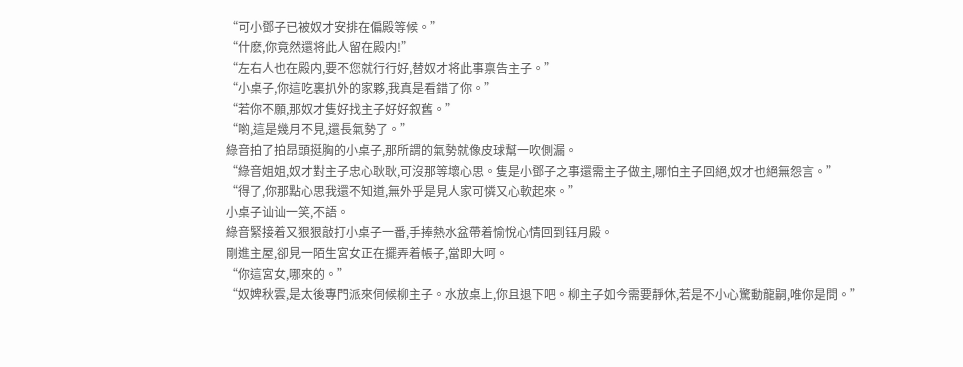“可小鄧子已被奴才安排在偏殿等候。”
“什麽,你竟然還将此人留在殿内!”
“左右人也在殿内,要不您就行行好,替奴才将此事禀告主子。”
“小桌子,你這吃裏扒外的家夥,我真是看錯了你。”
“若你不願,那奴才隻好找主子好好叙舊。”
“喲,這是幾月不見,還長氣勢了。”
綠音拍了拍昂頭挺胸的小桌子,那所謂的氣勢就像皮球幫一吹側漏。
“綠音姐姐,奴才對主子忠心耿耿,可沒那等壞心思。隻是小鄧子之事還需主子做主,哪怕主子回絕,奴才也絕無怨言。”
“得了,你那點心思我還不知道,無外乎是見人家可憐又心軟起來。”
小桌子讪讪一笑,不語。
綠音緊接着又狠狠敲打小桌子一番,手捧熱水盆帶着愉悅心情回到钰月殿。
剛進主屋,卻見一陌生宮女正在擺弄着帳子,當即大呵。
“你這宮女,哪來的。”
“奴婢秋雲,是太後專門派來伺候柳主子。水放桌上,你且退下吧。柳主子如今需要靜休,若是不小心驚動龍嗣,唯你是問。”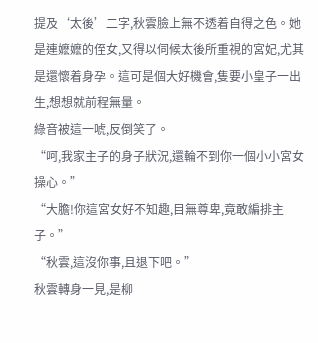提及‘太後’二字,秋雲臉上無不透着自得之色。她是連嬷嬷的侄女,又得以伺候太後所重視的宮妃,尤其是還懷着身孕。這可是個大好機會,隻要小皇子一出生,想想就前程無量。
綠音被這一唬,反倒笑了。
“呵,我家主子的身子狀況,還輪不到你一個小小宮女操心。”
“大膽!你這宮女好不知趣,目無尊卑,竟敢編排主子。”
“秋雲,這沒你事,且退下吧。”
秋雲轉身一見,是柳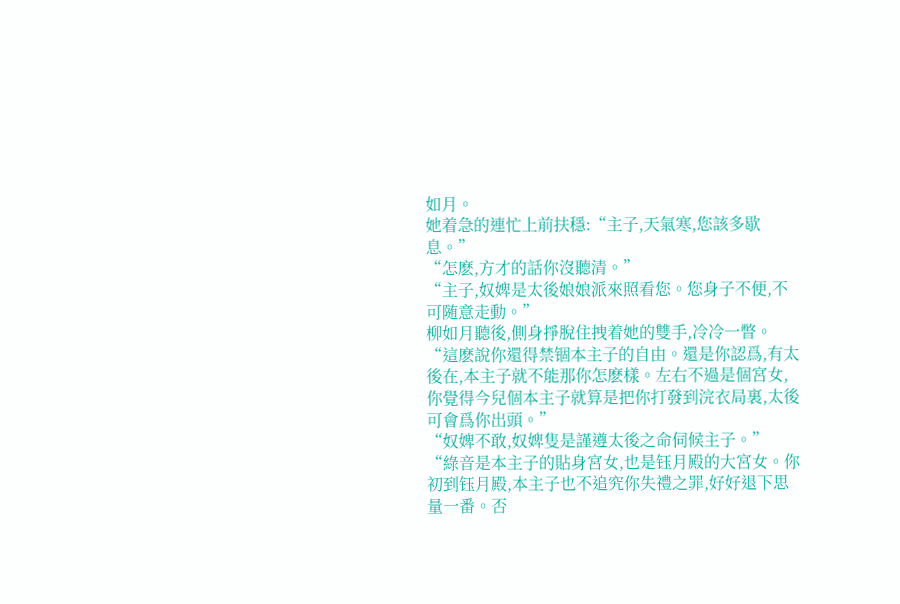如月。
她着急的連忙上前扶穩:“主子,天氣寒,您該多歇息。”
“怎麽,方才的話你沒聽清。”
“主子,奴婢是太後娘娘派來照看您。您身子不便,不可随意走動。”
柳如月聽後,側身掙脫住拽着她的雙手,冷冷一瞥。
“這麽說你還得禁锢本主子的自由。還是你認爲,有太後在,本主子就不能那你怎麽樣。左右不過是個宮女,你覺得今兒個本主子就算是把你打發到浣衣局裏,太後可會爲你出頭。”
“奴婢不敢,奴婢隻是謹遵太後之命伺候主子。”
“綠音是本主子的貼身宮女,也是钰月殿的大宮女。你初到钰月殿,本主子也不追究你失禮之罪,好好退下思量一番。否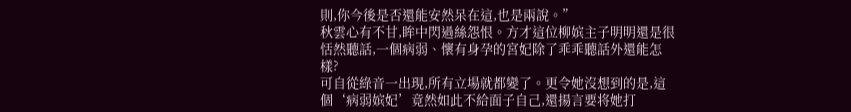則,你今後是否還能安然呆在這,也是兩說。”
秋雲心有不甘,眸中閃過絲怨恨。方才這位柳嫔主子明明還是很恬然聽話,一個病弱、懷有身孕的宮妃除了乖乖聽話外還能怎樣?
可自從綠音一出現,所有立場就都變了。更令她沒想到的是,這個‘病弱嫔妃’竟然如此不給面子自己,還揚言要将她打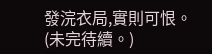發浣衣局,實則可恨。
(未完待續。)